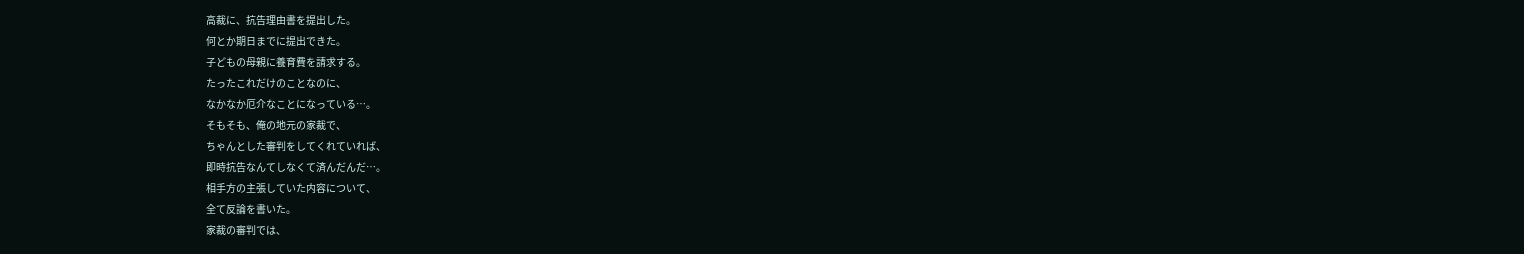高裁に、抗告理由書を提出した。
何とか期日までに提出できた。
子どもの母親に養育費を請求する。
たったこれだけのことなのに、
なかなか厄介なことになっている…。
そもそも、俺の地元の家裁で、
ちゃんとした審判をしてくれていれば、
即時抗告なんてしなくて済んだんだ…。
相手方の主張していた内容について、
全て反論を書いた。
家裁の審判では、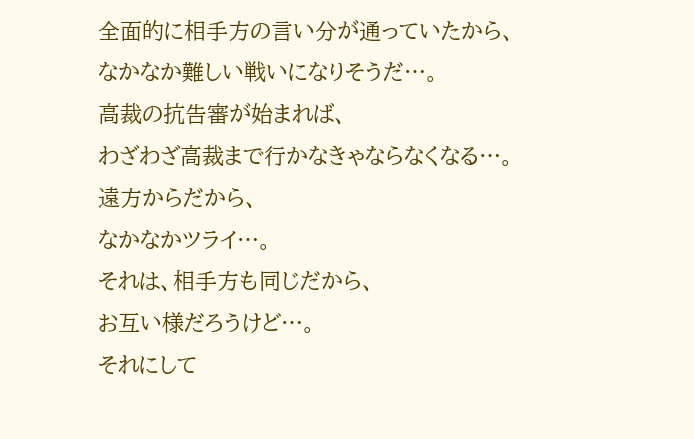全面的に相手方の言い分が通っていたから、
なかなか難しい戦いになりそうだ…。
高裁の抗告審が始まれば、
わざわざ高裁まで行かなきゃならなくなる…。
遠方からだから、
なかなかツライ…。
それは、相手方も同じだから、
お互い様だろうけど…。
それにして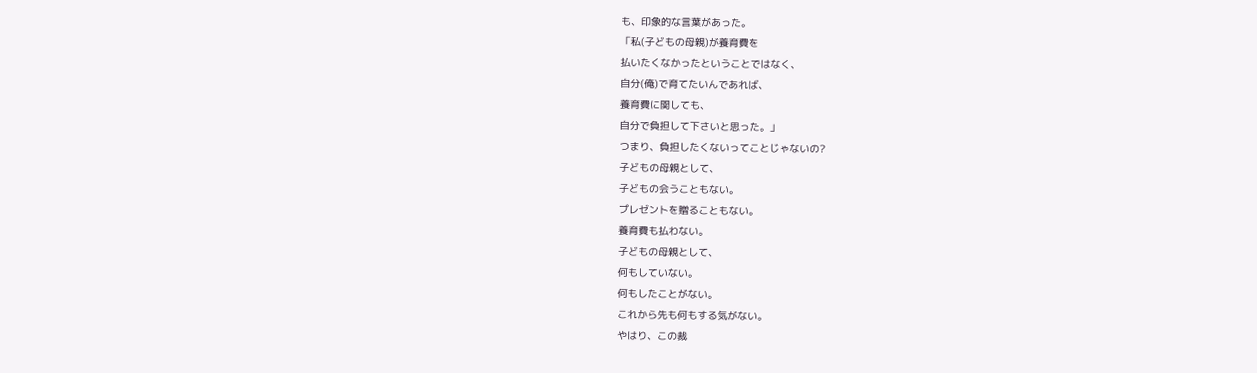も、印象的な言葉があった。
「私(子どもの母親)が養育費を
払いたくなかったということではなく、
自分(俺)で育てたいんであれば、
養育費に関しても、
自分で負担して下さいと思った。」
つまり、負担したくないってことじゃないの?
子どもの母親として、
子どもの会うこともない。
プレゼントを贈ることもない。
養育費も払わない。
子どもの母親として、
何もしていない。
何もしたことがない。
これから先も何もする気がない。
やはり、この裁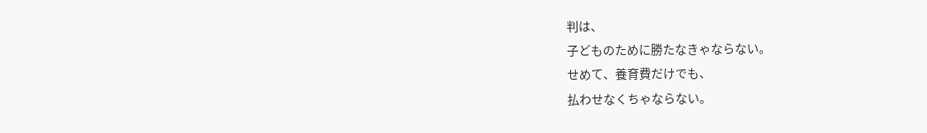判は、
子どものために勝たなきゃならない。
せめて、養育費だけでも、
払わせなくちゃならない。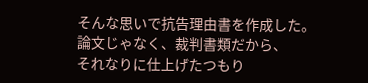そんな思いで抗告理由書を作成した。
論文じゃなく、裁判書類だから、
それなりに仕上げたつもり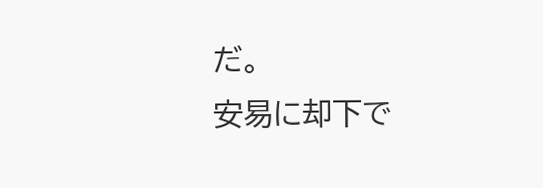だ。
安易に却下で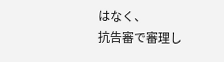はなく、
抗告審で審理し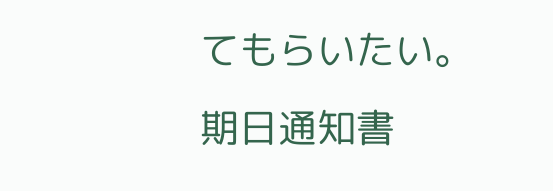てもらいたい。
期日通知書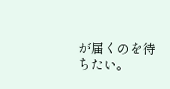が届くのを待ちたい。